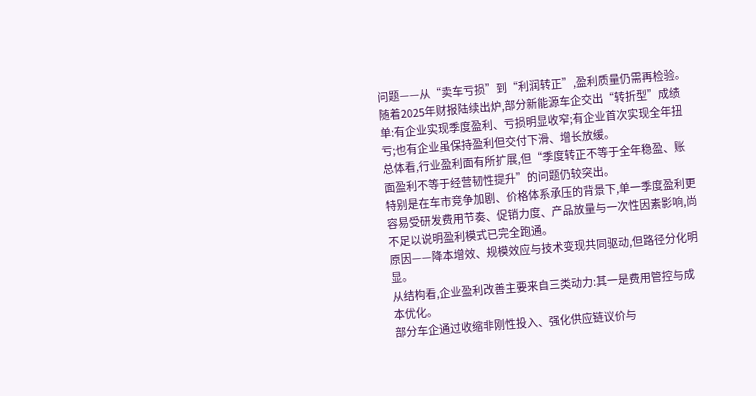问题——从“卖车亏损”到“利润转正”,盈利质量仍需再检验。
随着2025年财报陆续出炉,部分新能源车企交出“转折型”成绩单:有企业实现季度盈利、亏损明显收窄;有企业首次实现全年扭亏;也有企业虽保持盈利但交付下滑、增长放缓。
总体看,行业盈利面有所扩展,但“季度转正不等于全年稳盈、账面盈利不等于经营韧性提升”的问题仍较突出。
特别是在车市竞争加剧、价格体系承压的背景下,单一季度盈利更容易受研发费用节奏、促销力度、产品放量与一次性因素影响,尚不足以说明盈利模式已完全跑通。
原因——降本增效、规模效应与技术变现共同驱动,但路径分化明显。
从结构看,企业盈利改善主要来自三类动力:其一是费用管控与成本优化。
部分车企通过收缩非刚性投入、强化供应链议价与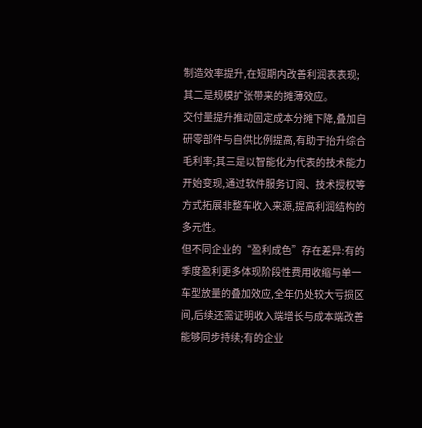制造效率提升,在短期内改善利润表表现;其二是规模扩张带来的摊薄效应。
交付量提升推动固定成本分摊下降,叠加自研零部件与自供比例提高,有助于抬升综合毛利率;其三是以智能化为代表的技术能力开始变现,通过软件服务订阅、技术授权等方式拓展非整车收入来源,提高利润结构的多元性。
但不同企业的“盈利成色”存在差异:有的季度盈利更多体现阶段性费用收缩与单一车型放量的叠加效应,全年仍处较大亏损区间,后续还需证明收入端增长与成本端改善能够同步持续;有的企业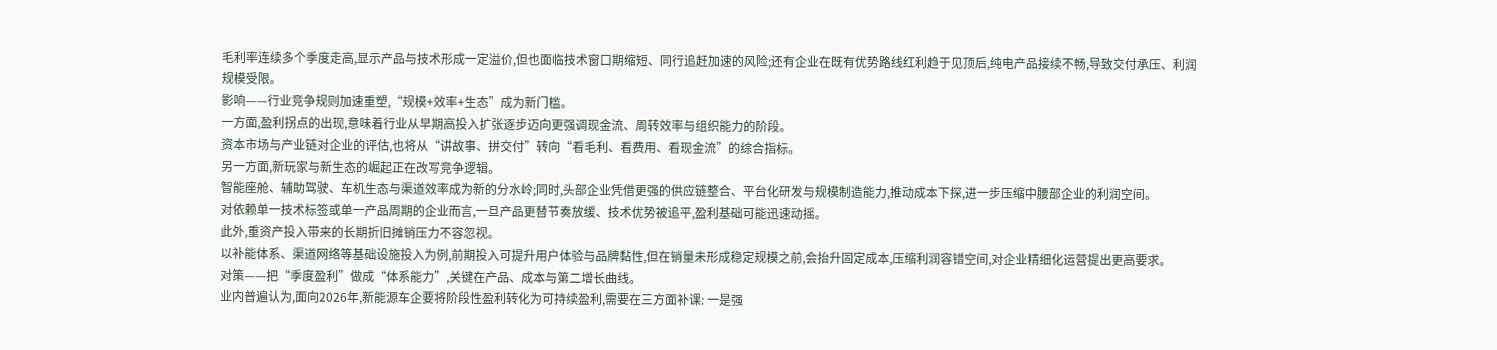毛利率连续多个季度走高,显示产品与技术形成一定溢价,但也面临技术窗口期缩短、同行追赶加速的风险;还有企业在既有优势路线红利趋于见顶后,纯电产品接续不畅,导致交付承压、利润规模受限。
影响——行业竞争规则加速重塑,“规模+效率+生态”成为新门槛。
一方面,盈利拐点的出现,意味着行业从早期高投入扩张逐步迈向更强调现金流、周转效率与组织能力的阶段。
资本市场与产业链对企业的评估,也将从“讲故事、拼交付”转向“看毛利、看费用、看现金流”的综合指标。
另一方面,新玩家与新生态的崛起正在改写竞争逻辑。
智能座舱、辅助驾驶、车机生态与渠道效率成为新的分水岭;同时,头部企业凭借更强的供应链整合、平台化研发与规模制造能力,推动成本下探,进一步压缩中腰部企业的利润空间。
对依赖单一技术标签或单一产品周期的企业而言,一旦产品更替节奏放缓、技术优势被追平,盈利基础可能迅速动摇。
此外,重资产投入带来的长期折旧摊销压力不容忽视。
以补能体系、渠道网络等基础设施投入为例,前期投入可提升用户体验与品牌黏性,但在销量未形成稳定规模之前,会抬升固定成本,压缩利润容错空间,对企业精细化运营提出更高要求。
对策——把“季度盈利”做成“体系能力”,关键在产品、成本与第二增长曲线。
业内普遍认为,面向2026年,新能源车企要将阶段性盈利转化为可持续盈利,需要在三方面补课: 一是强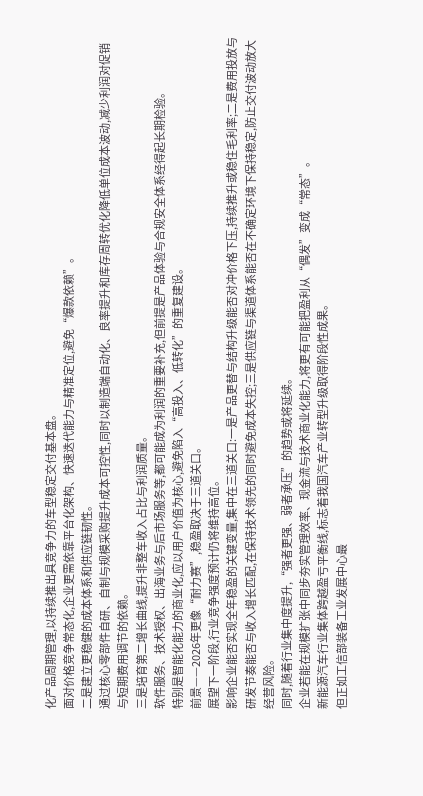化产品周期管理,以持续推出具竞争力的车型稳定交付基本盘。
面对价格竞争常态化,企业更需依靠平台化架构、快速迭代能力与精准定位,避免“爆款依赖”。
二是建立更稳健的成本体系和供应链韧性。
通过核心零部件自研、自制与规模采购提升成本可控性,同时以制造端自动化、良率提升和库存周转优化降低单位成本波动,减少利润对促销与短期费用调节的依赖。
三是培育第二增长曲线,提升非整车收入占比与利润质量。
软件服务、技术授权、出海业务与后市场服务等,都可能成为利润的重要补充,但前提是产品体验与合规安全体系经得起长期检验。
特别是智能化能力的商业化,应以用户价值为核心,避免陷入“高投入、低转化”的重复建设。
前景——2026年更像“耐力赛”,稳盈取决于三道关口。
展望下一阶段,行业竞争强度预计仍将维持高位。
影响企业能否实现全年稳盈的关键变量,集中在三道关口:一是产品更替与结构升级能否对冲价格下压,持续推升或稳住毛利率;二是费用投放与研发节奏能否与收入增长匹配,在保持技术领先的同时避免成本失控;三是供应链与渠道体系能否在不确定环境下保持稳定,防止交付波动放大经营风险。
同时,随着行业集中度提升,“强者更强、弱者承压”的趋势或将延续。
企业若能在规模扩张中同步夯实管理效率、现金流与技术商业化能力,将更有可能把盈利从“偶发”变成“常态”。
新能源汽车行业集体跨越盈亏平衡线,标志着我国汽车产业转型升级取得阶段性成果。
但正如工信部装备工业发展中心最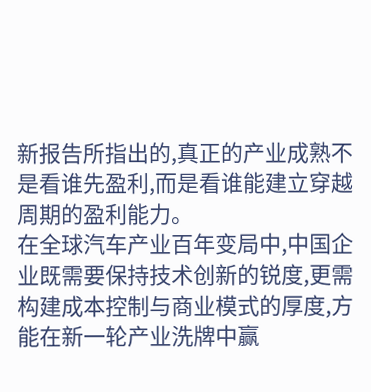新报告所指出的,真正的产业成熟不是看谁先盈利,而是看谁能建立穿越周期的盈利能力。
在全球汽车产业百年变局中,中国企业既需要保持技术创新的锐度,更需构建成本控制与商业模式的厚度,方能在新一轮产业洗牌中赢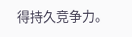得持久竞争力。